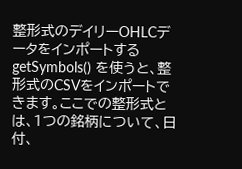整形式のデイリーOHLCデータをインポートする
getSymbols() を使うと、整形式のCSVをインポートできます。ここでの整形式とは、1つの銘柄について、日付、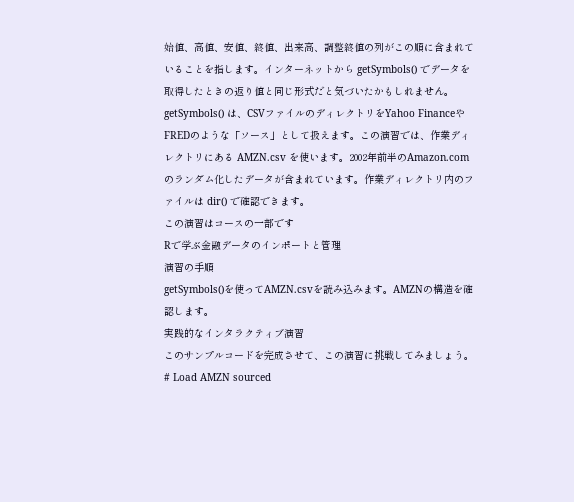始値、高値、安値、終値、出来高、調整終値の列がこの順に含まれていることを指します。インターネットから getSymbols() でデータを取得したときの返り値と同じ形式だと気づいたかもしれません。
getSymbols() は、CSVファイルのディレクトリをYahoo FinanceやFREDのような「ソース」として扱えます。この演習では、作業ディレクトリにある AMZN.csv を使います。2002年前半のAmazon.comのランダム化したデータが含まれています。作業ディレクトリ内のファイルは dir() で確認できます。
この演習はコースの一部です
Rで学ぶ金融データのインポートと管理
演習の手順
getSymbols()を使ってAMZN.csvを読み込みます。AMZNの構造を確認します。
実践的なインタラクティブ演習
このサンプルコードを完成させて、この演習に挑戦してみましょう。
# Load AMZN sourced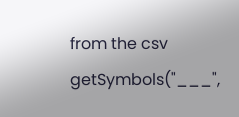from the csv
getSymbols("___",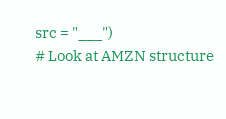src = "___")
# Look at AMZN structure